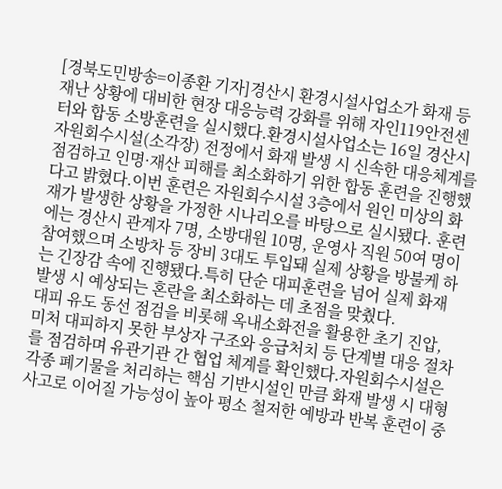[경북도민방송=이종환 기자]경산시 환경시설사업소가 화재 등 재난 상황에 대비한 현장 대응능력 강화를 위해 자인119안전센터와 합동 소방훈련을 실시했다.환경시설사업소는 16일 경산시 자원회수시설(소각장) 전정에서 화재 발생 시 신속한 대응체계를 점검하고 인명·재산 피해를 최소화하기 위한 합동 훈련을 진행했다고 밝혔다.이번 훈련은 자원회수시설 3층에서 원인 미상의 화재가 발생한 상황을 가정한 시나리오를 바탕으로 실시됐다. 훈련에는 경산시 관계자 7명, 소방대원 10명, 운영사 직원 50여 명이 참여했으며 소방차 등 장비 3대도 투입돼 실제 상황을 방불케 하는 긴장감 속에 진행됐다.특히 단순 대피훈련을 넘어 실제 화재 발생 시 예상되는 혼란을 최소화하는 데 초점을 맞췄다.
대피 유도 동선 점검을 비롯해 옥내소화전을 활용한 초기 진압, 미처 대피하지 못한 부상자 구조와 응급처치 등 단계별 대응 절차를 점검하며 유관기관 간 협업 체계를 확인했다.자원회수시설은 각종 폐기물을 처리하는 핵심 기반시설인 만큼 화재 발생 시 대형 사고로 이어질 가능성이 높아 평소 철저한 예방과 반복 훈련이 중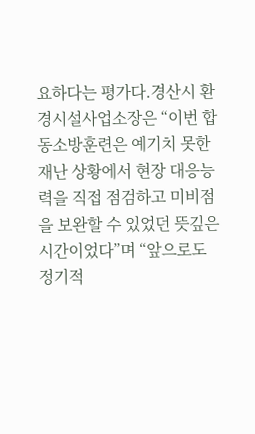요하다는 평가다.경산시 환경시설사업소장은 “이번 합동소방훈련은 예기치 못한 재난 상황에서 현장 대응능력을 직접 점검하고 미비점을 보완할 수 있었던 뜻깊은 시간이었다”며 “앞으로도 정기적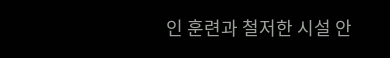인 훈련과 철저한 시설 안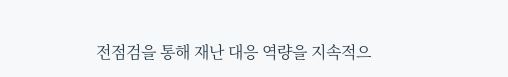전점검을 통해 재난 대응 역량을 지속적으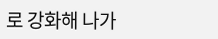로 강화해 나가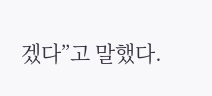겠다”고 말했다.